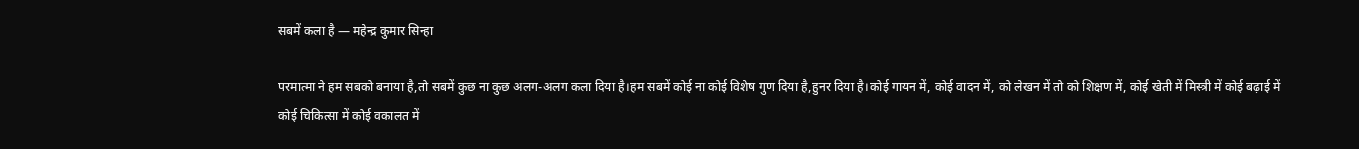सबमें कला है — महेन्द्र कुमार सिन्हा

परमात्मा ने हम सबको बनाया है,तो सबमें कुछ ना कुछ अलग-अलग कला दिया है।हम सबमें कोई ना कोई विशेष गुण दिया है,हुनर दिया है।कोई गायन में, कोई वादन में, को लेखन में तो को शिक्षण में, कोई खेती में मिस्त्री में कोई बढ़ाई में कोई चिकित्सा में कोई वकालत में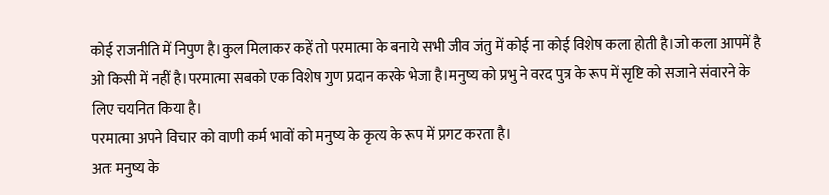कोई राजनीति में निपुण है।कुल मिलाकर कहें तो परमात्मा के बनाये सभी जीव जंतु में कोई ना कोई विशेष कला होती है।जो कला आपमें है ओ किसी में नहीं है।परमात्मा सबको एक विशेष गुण प्रदान करके भेजा है।मनुष्य को प्रभु ने वरद पुत्र के रूप में सृष्टि को सजाने संवारने के लिए चयनित किया है।
परमात्मा अपने विचार को वाणी कर्म भावों को मनुष्य के कृत्य के रूप में प्रगट करता है।
अतः मनुष्य के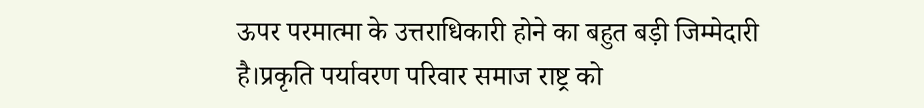ऊपर परमात्मा के उत्तराधिकारी होने का बहुत बड़ी जिम्मेदारी है।प्रकृति पर्यावरण परिवार समाज राष्ट्र को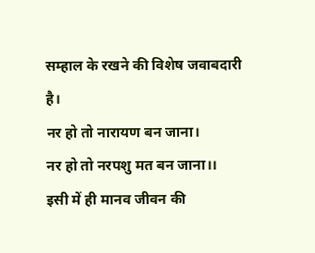सम्हाल के रखने की विशेष जवाबदारी है।
नर हो तो नारायण बन जाना।
नर हो तो नरपशु मत बन जाना।।
इसी में ही मानव जीवन की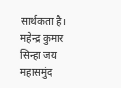सार्थकता है।
महेन्द्र कुमार सिन्हा जय महासमुंद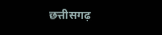छत्तीसगढ़